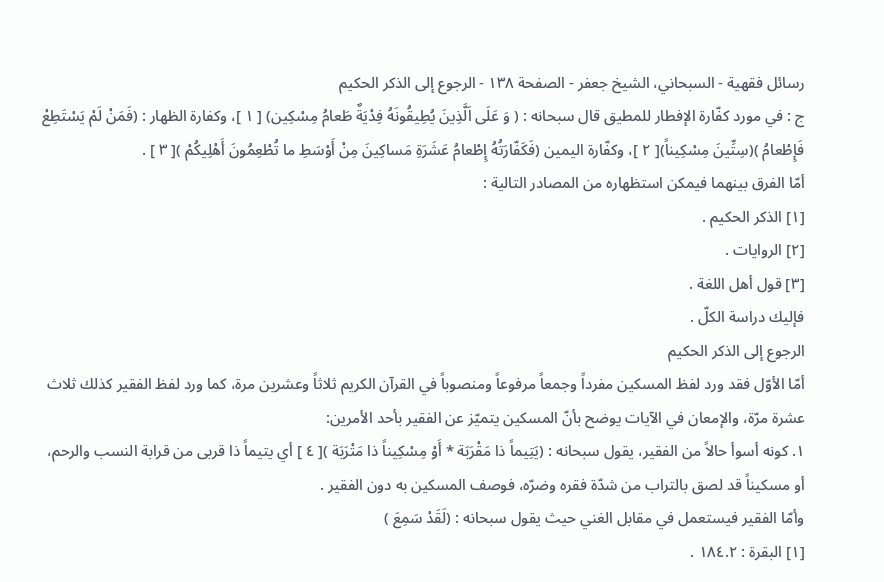رسائل فقهية - السبحاني، الشيخ جعفر - الصفحة ١٣٨ - الرجوع إلى الذكر الحكيم
ج : في مورد كفّارة الإفطار للمطيق قال سبحانه : ( وَ عَلَى اَلَّذِينَ يُطِيقُونَهُ فِدْيَةٌ طَعامُ مِسْكِين) [ ١ ]، وكفارة الظهار : (فَمَنْ لَمْ يَسْتَطِعْ فَإِطْعامُ )(سِتِّينَ مِسْكِيناً)[ ٢ ]، وكفّارة اليمين (فَكَفّارَتُهُ إِطْعامُ عَشَرَةِ مَساكِينَ مِنْ أَوْسَطِ ما تُطْعِمُونَ أَهْلِيكُمْ )[ ٣ ] .
أمّا الفرق بينهما فيمكن استظهاره من المصادر التالية :
[١] الذكر الحكيم .
[٢] الروايات .
[٣] قول أهل اللغة .
فإليك دراسة الكلّ .
الرجوع إلى الذكر الحكيم
أمّا الأوّل فقد ورد لفظ المسكين مفرداً وجمعاً مرفوعاً ومنصوباً في القرآن الكريم ثلاثاً وعشرين مرة، كما ورد لفظ الفقير كذلك ثلاث عشرة مرّة، والإمعان في الآيات يوضح بأنّ المسكين يتميّز عن الفقير بأحد الأمرين:
١. كونه أسوأ حالاً من الفقير، يقول سبحانه : (يَتِيماً ذا مَقْرَبَة * أَوْ مِسْكِيناً ذا مَتْرَبَة )[ ٤ ] أي يتيماً ذا قربى من قرابة النسب والرحم، أو مسكيناً قد لصق بالتراب من شدّة فقره وضرّه، فوصف المسكين به دون الفقير .
وأمّا الفقير فيستعمل في مقابل الغني حيث يقول سبحانه : (لَقَدْ سَمِعَ )
[١] البقرة : ١٨٤.٢ .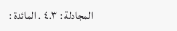المجادلة : ٤.٣ . المائدة :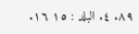٨٩. ٤. البلد : ١٥ ١٦.